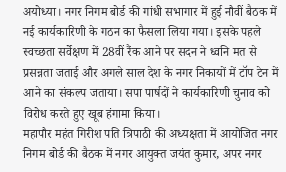अयोध्या। नगर निगम बोर्ड की गांधी सभागार में हुई नौवीं बैठक में नई कार्यकारिणी के गठन का फैसला लिया गया। इसके पहले स्वच्छता सर्वेक्षण में 28वीं रैंक आने पर सदन ने ध्वनि मत से प्रसन्नता जताई और अगले साल देश के नगर निकायों में टॉप टेन में आने का संकल्प जताया। सपा पार्षदों ने कार्यकारिणी चुनाव को विरोध करते हुए खूब हंगामा किया।
महापौर महंत गिरीश पति त्रिपाठी की अध्यक्षता में आयोजित नगर निगम बोर्ड की बैठक में नगर आयुक्त जयंत कुमार, अपर नगर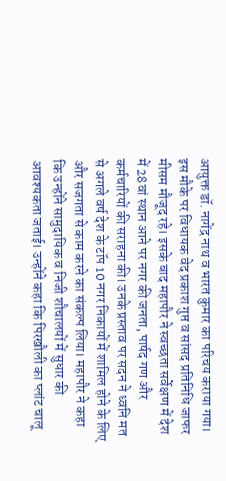आयुक्त डॉ. नागेंद्र नाथ व भारत कुमार का परिचय कराया गया। इस मौके पर विधायक वेद प्रकाश गुप्त व सांसद प्रतिनिधि जाफर मीसम मौजूद रहे। इसके बाद महापौर ने स्वच्छता सर्वेक्षण में देश में 28वां स्थान आने पर नगर की जनता, पार्षद गण और कर्मचारियों की सराहना की। उनके प्रस्ताव पर सदन ने ध्वनि मत से अगले वर्ष देश के टॉप 10 नगर निकायों में शामिल होने के लिए और सजगता से काम करने का संकल्प लिया। महापौर ने कहा कि उन्होंने सामुदायिक व निजी शौचालयों में सुधार की आवश्यकता जताई। उन्होंने कहा कि पिरखौली का प्लांट चालू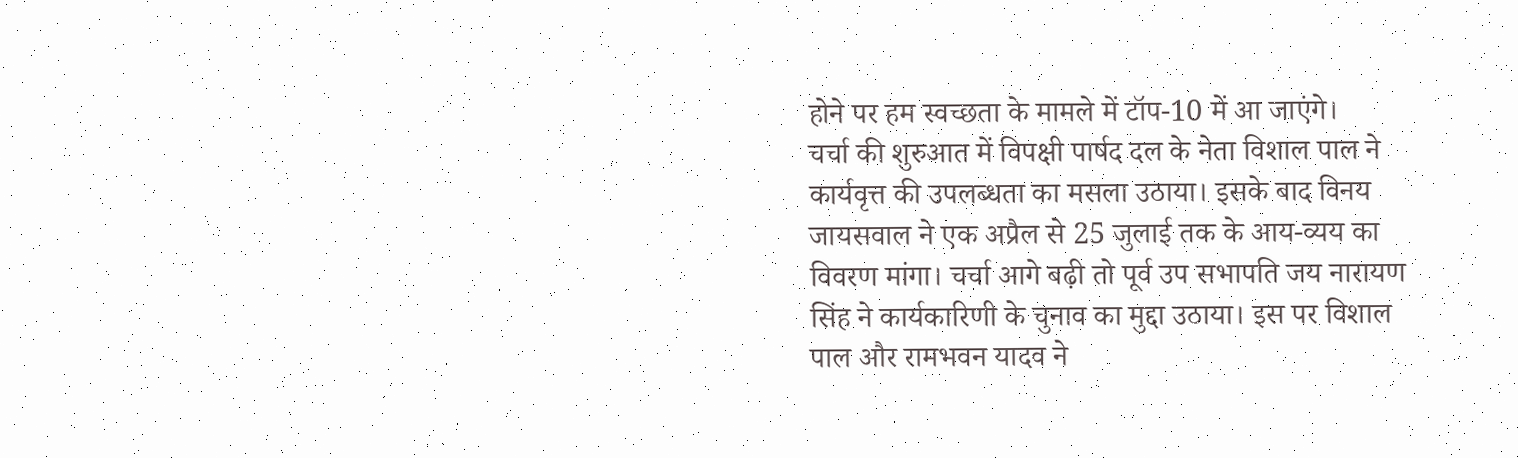होने पर हम स्वच्छता के मामले में टॉप-10 में आ जाएंगे।
चर्चा की शुरुआत में विपक्षी पार्षद दल के नेता विशाल पाल ने कार्यवृत्त की उपलब्धता का मसला उठाया। इसके बाद विनय जायसवाल ने एक अप्रैल से 25 जुलाई तक के आय-व्यय का विवरण मांगा। चर्चा आगे बढ़ी तो पूर्व उप सभापति जय नारायण सिंह ने कार्यकारिणी के चुनाव का मुद्दा उठाया। इस पर विशाल पाल और रामभवन यादव ने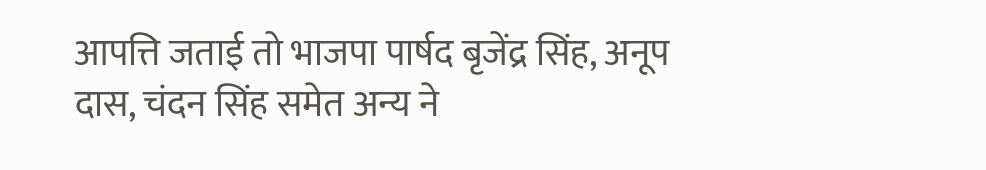आपत्ति जताई तो भाजपा पार्षद बृजेंद्र सिंह, अनूप दास, चंदन सिंह समेत अन्य ने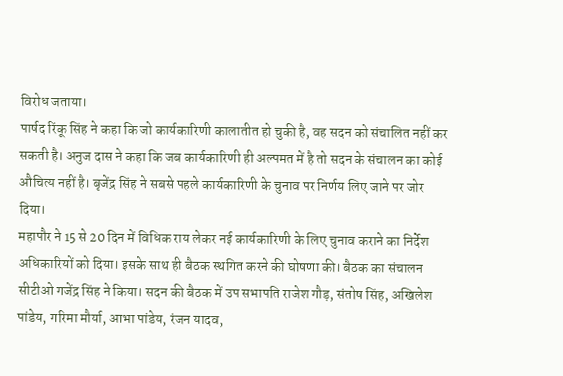विरोध जताया।
पार्षद रिंकू सिंह ने कहा कि जो कार्यकारिणी कालातीत हो चुकी है, वह सदन को संचालित नहीं कर सकती है। अनुज दास ने कहा कि जब कार्यकारिणी ही अल्पमत में है तो सदन के संचालन का कोई औचित्य नहीं है। बृजेंद्र सिंह ने सबसे पहले कार्यकारिणी के चुनाव पर निर्णय लिए जाने पर जोर दिया।
महापौर ने 15 से 20 दिन में विधिक राय लेकर नई कार्यकारिणी के लिए चुनाव कराने का निर्देश अधिकारियों को दिया। इसके साथ ही बैठक स्थगित करने की घोषणा की। बैठक का संचालन सीटीओ गजेंद्र सिंह ने किया। सदन की बैठक में उप सभापति राजेश गौड़, संतोष सिंह, अखिलेश पांडेय, गरिमा मौर्या, आभा पांडेय, रंजन यादव,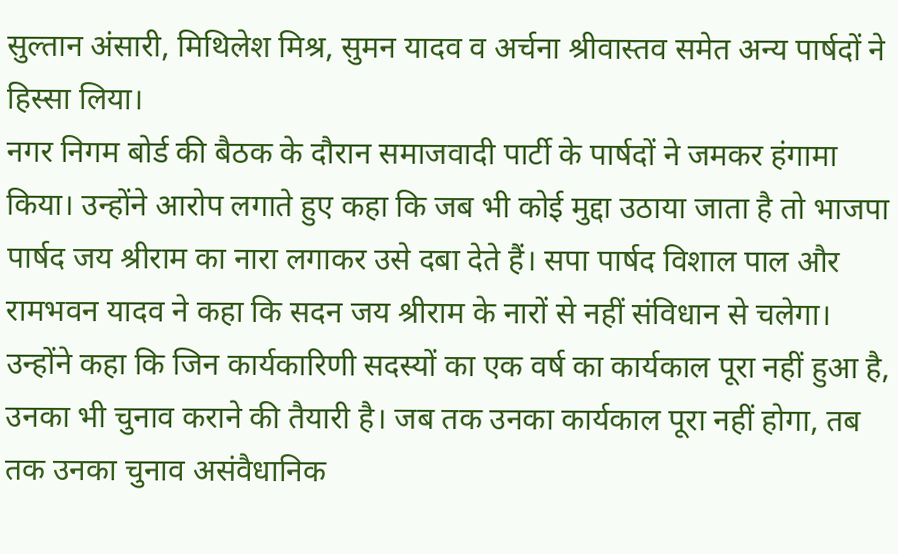सुल्तान अंसारी, मिथिलेश मिश्र, सुमन यादव व अर्चना श्रीवास्तव समेत अन्य पार्षदों ने हिस्सा लिया।
नगर निगम बोर्ड की बैठक के दौरान समाजवादी पार्टी के पार्षदों ने जमकर हंगामा किया। उन्होंने आरोप लगाते हुए कहा कि जब भी कोई मुद्दा उठाया जाता है तो भाजपा पार्षद जय श्रीराम का नारा लगाकर उसे दबा देते हैं। सपा पार्षद विशाल पाल और रामभवन यादव ने कहा कि सदन जय श्रीराम के नारों से नहीं संविधान से चलेगा। उन्होंने कहा कि जिन कार्यकारिणी सदस्यों का एक वर्ष का कार्यकाल पूरा नहीं हुआ है, उनका भी चुनाव कराने की तैयारी है। जब तक उनका कार्यकाल पूरा नहीं होगा, तब तक उनका चुनाव असंवैधानिक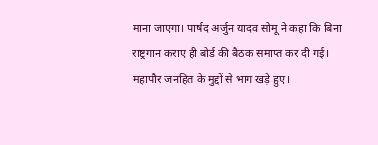माना जाएगा। पार्षद अर्जुन यादव सोमू ने कहा कि बिना राष्ट्रगान कराए ही बोर्ड की बैठक समाप्त कर दी गई। महापौर जनहित के मुद्दों से भाग खड़े हुए।